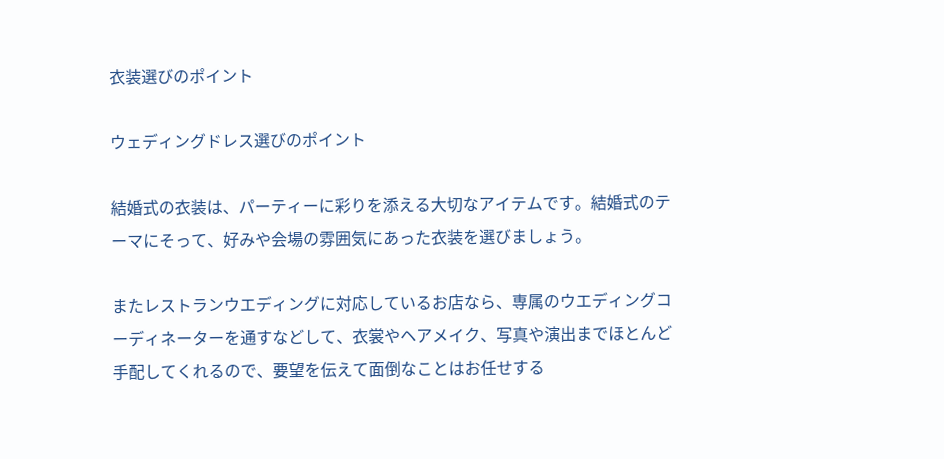衣装選びのポイント

ウェディングドレス選びのポイント

結婚式の衣装は、パーティーに彩りを添える大切なアイテムです。結婚式のテーマにそって、好みや会場の雰囲気にあった衣装を選びましょう。

またレストランウエディングに対応しているお店なら、専属のウエディングコーディネーターを通すなどして、衣裳やヘアメイク、写真や演出までほとんど手配してくれるので、要望を伝えて面倒なことはお任せする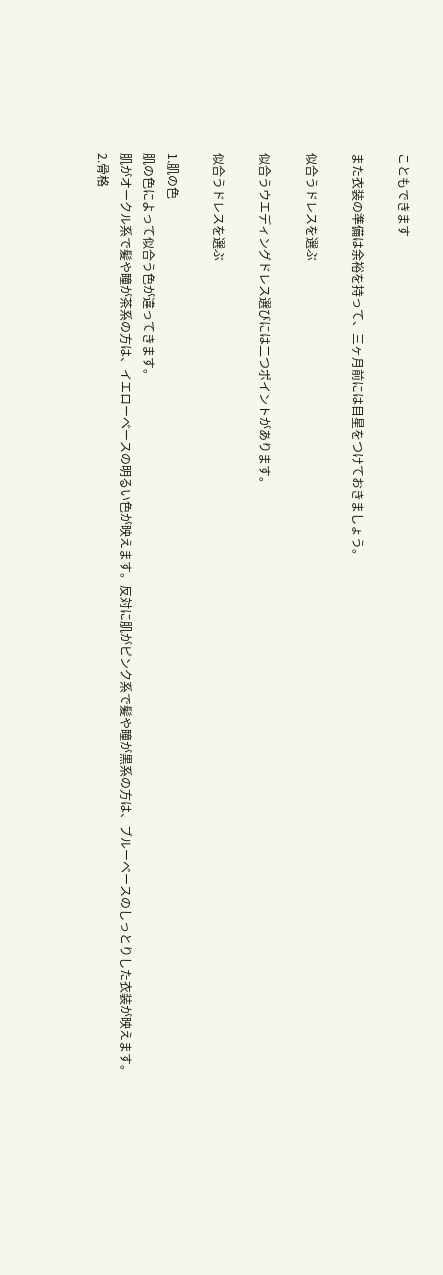こともできます

また衣装の準備は余裕を持って、三ヶ月前には目星をつけておきましょう。

似合うドレスを選ぶ

似合うウエディングドレス選びには二つポイントがあります。

似合うドレスを選ぶ

1.肌の色
肌の色によって似合う色が違ってきます。
肌がオークル系で髪や瞳が茶系の方は、イエローベースの明るい色が映えます。反対に肌がピンク系で髪や瞳が黒系の方は、ブルーベースのしっとりした衣装が映えます。
2.骨格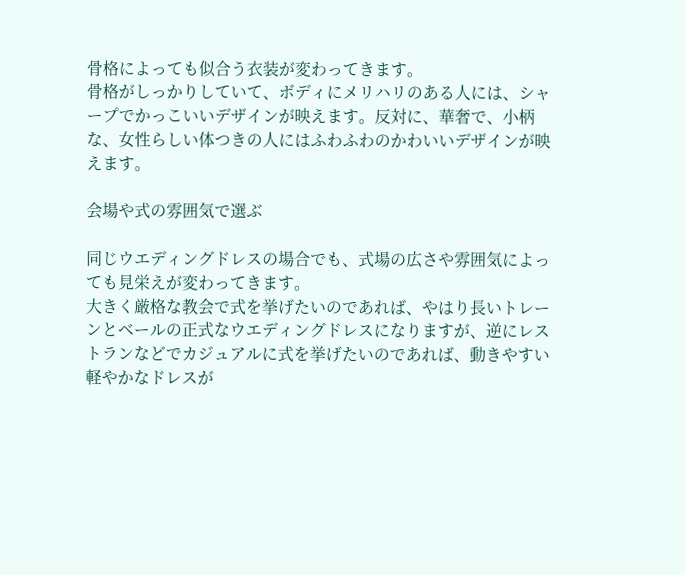骨格によっても似合う衣装が変わってきます。
骨格がしっかりしていて、ボディにメリハリのある人には、シャープでかっこいいデザインが映えます。反対に、華奢で、小柄な、女性らしい体つきの人にはふわふわのかわいいデザインが映えます。

会場や式の雰囲気で選ぶ

同じウエディングドレスの場合でも、式場の広さや雰囲気によっても見栄えが変わってきます。
大きく厳格な教会で式を挙げたいのであれば、やはり長いトレーンとベールの正式なウエディングドレスになりますが、逆にレストランなどでカジュアルに式を挙げたいのであれば、動きやすい軽やかなドレスが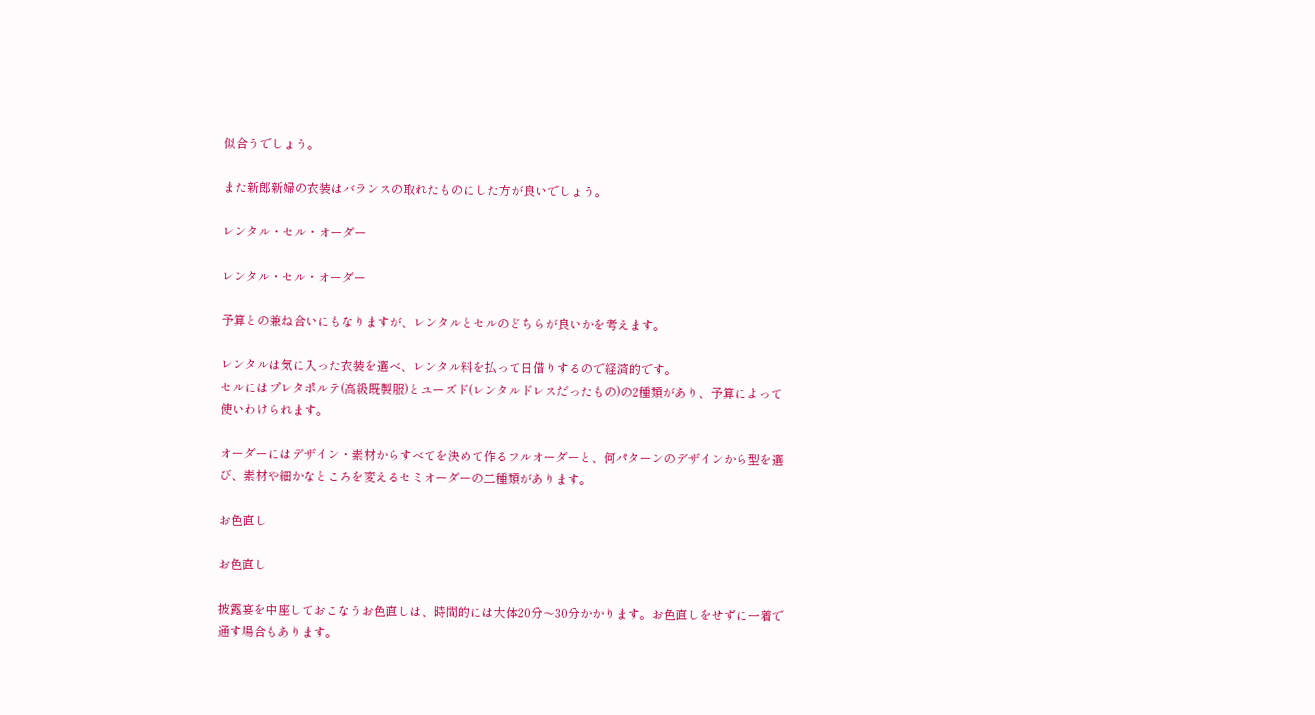似合うでしょう。

また新郎新婦の衣装はバランスの取れたものにした方が良いでしょう。

レンタル・セル・オーダー

レンタル・セル・オーダー

予算との兼ね合いにもなりますが、レンタルとセルのどちらが良いかを考えます。

レンタルは気に入った衣装を選べ、レンタル料を払って日借りするので経済的です。
セルにはプレタポルテ(高級既製服)とユーズド(レンタルドレスだったもの)の2種類があり、予算によって使いわけられます。

オーダーにはデザイン・素材からすべてを決めて作るフルオーダーと、何パターンのデザインから型を選び、素材や細かなところを変えるセミオーダーの二種類があります。

お色直し

お色直し

披露宴を中座しておこなうお色直しは、時間的には大体20分〜30分かかります。お色直しをせずに一着で通す場合もあります。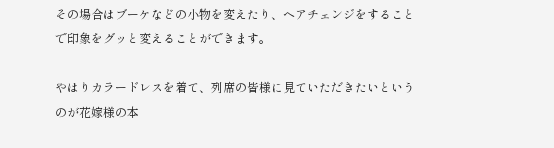その場合はブーケなどの小物を変えたり、ヘアチェンジをすることで印象をグッと変えることができます。

やはりカラードレスを着て、列席の皆様に見ていただきたいというのが花嫁様の本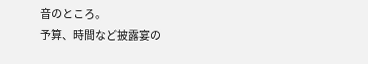音のところ。
予算、時間など披露宴の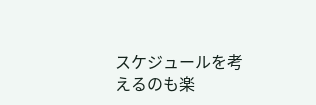スケジュールを考えるのも楽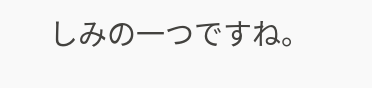しみの一つですね。